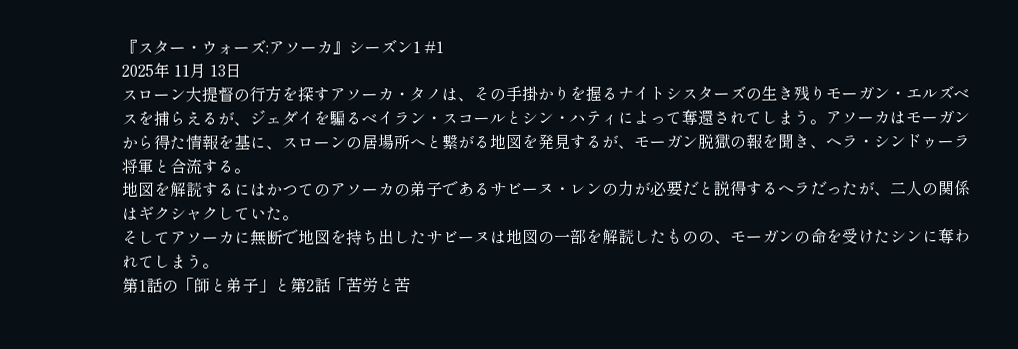『スター・ウォーズ:アソーカ』シーズン1 #1
2025年 11月 13日
スローン大提督の行方を探すアソーカ・タノは、その手掛かりを握るナイトシスターズの生き残りモーガン・エルズベスを捕らえるが、ジェダイを騙るベイラン・スコールとシン・ハティによって奪還されてしまう。アソーカはモーガンから得た情報を基に、スローンの居場所へと繋がる地図を発見するが、モーガン脱獄の報を聞き、ヘラ・シンドゥーラ将軍と合流する。
地図を解読するにはかつてのアソーカの弟子であるサビーヌ・レンの力が必要だと説得するヘラだったが、二人の関係はギクシャクしていた。
そしてアソーカに無断で地図を持ち出したサビーヌは地図の一部を解読したものの、モーガンの命を受けたシンに奪われてしまう。
第1話の「師と弟子」と第2話「苦労と苦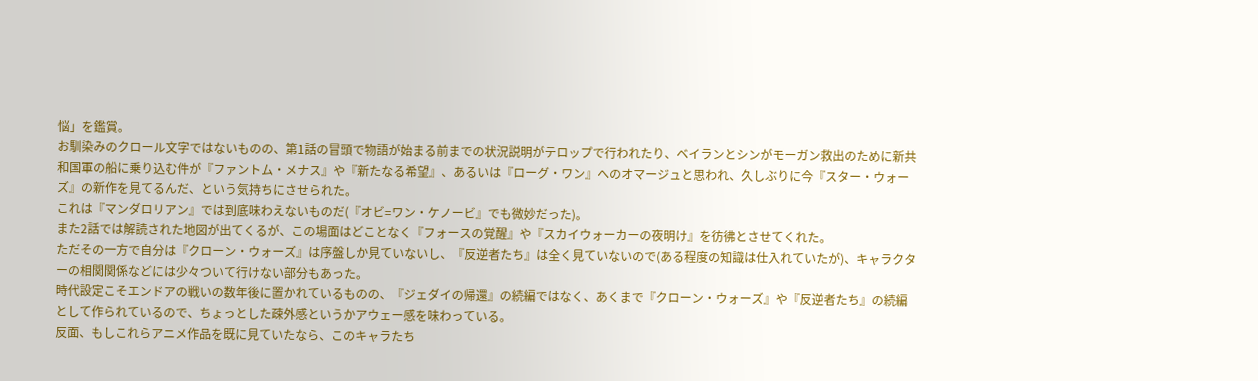悩」を鑑賞。
お馴染みのクロール文字ではないものの、第1話の冒頭で物語が始まる前までの状況説明がテロップで行われたり、ベイランとシンがモーガン救出のために新共和国軍の船に乗り込む件が『ファントム・メナス』や『新たなる希望』、あるいは『ローグ・ワン』へのオマージュと思われ、久しぶりに今『スター・ウォーズ』の新作を見てるんだ、という気持ちにさせられた。
これは『マンダロリアン』では到底味わえないものだ(『オビ=ワン・ケノービ』でも微妙だった)。
また2話では解読された地図が出てくるが、この場面はどことなく『フォースの覚醒』や『スカイウォーカーの夜明け』を彷彿とさせてくれた。
ただその一方で自分は『クローン・ウォーズ』は序盤しか見ていないし、『反逆者たち』は全く見ていないので(ある程度の知識は仕入れていたが)、キャラクターの相関関係などには少々ついて行けない部分もあった。
時代設定こそエンドアの戦いの数年後に置かれているものの、『ジェダイの帰還』の続編ではなく、あくまで『クローン・ウォーズ』や『反逆者たち』の続編として作られているので、ちょっとした疎外感というかアウェー感を味わっている。
反面、もしこれらアニメ作品を既に見ていたなら、このキャラたち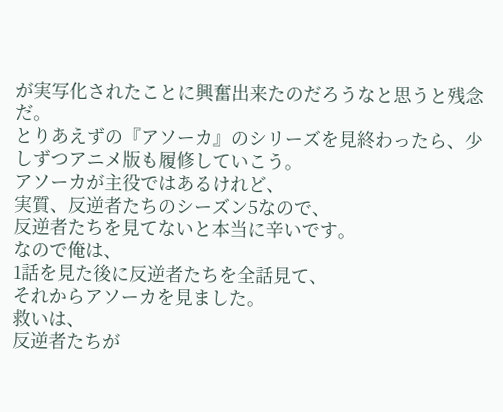が実写化されたことに興奮出来たのだろうなと思うと残念だ。
とりあえずの『アソーカ』のシリーズを見終わったら、少しずつアニメ版も履修していこう。
アソーカが主役ではあるけれど、
実質、反逆者たちのシーズン5なので、
反逆者たちを見てないと本当に辛いです。
なので俺は、
1話を見た後に反逆者たちを全話見て、
それからアソーカを見ました。
救いは、
反逆者たちが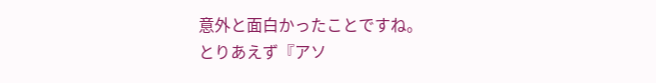意外と面白かったことですね。
とりあえず『アソ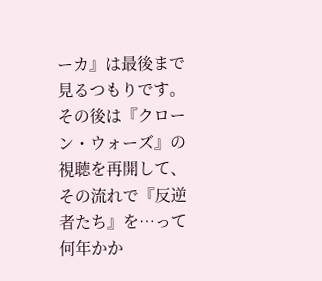ーカ』は最後まで見るつもりです。
その後は『クローン・ウォーズ』の視聴を再開して、その流れで『反逆者たち』を…って何年かか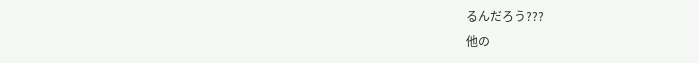るんだろう???
他の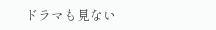ドラマも見ない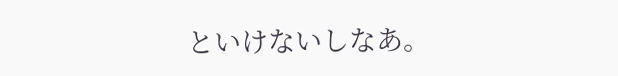といけないしなあ。